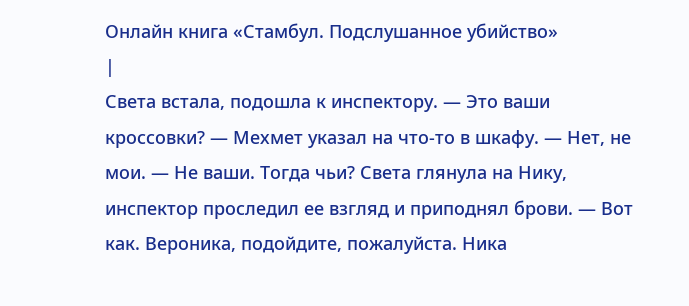Онлайн книга «Стамбул. Подслушанное убийство»
|
Света встала, подошла к инспектору. — Это ваши кроссовки? — Мехмет указал на что-то в шкафу. — Нет, не мои. — Не ваши. Тогда чьи? Света глянула на Нику, инспектор проследил ее взгляд и приподнял брови. — Вот как. Вероника, подойдите, пожалуйста. Ника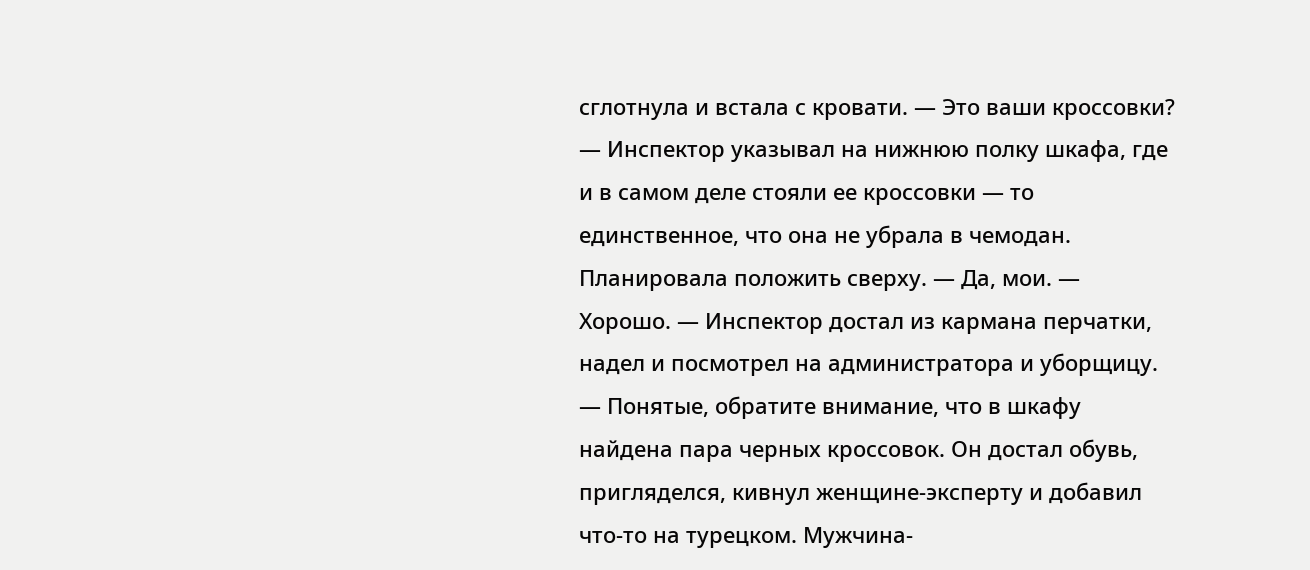сглотнула и встала с кровати. — Это ваши кроссовки? — Инспектор указывал на нижнюю полку шкафа, где и в самом деле стояли ее кроссовки — то единственное, что она не убрала в чемодан. Планировала положить сверху. — Да, мои. — Хорошо. — Инспектор достал из кармана перчатки, надел и посмотрел на администратора и уборщицу. — Понятые, обратите внимание, что в шкафу найдена пара черных кроссовок. Он достал обувь, пригляделся, кивнул женщине-эксперту и добавил что-то на турецком. Мужчина-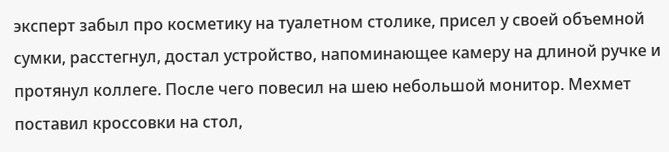эксперт забыл про косметику на туалетном столике, присел у своей объемной сумки, расстегнул, достал устройство, напоминающее камеру на длиной ручке и протянул коллеге. После чего повесил на шею небольшой монитор. Мехмет поставил кроссовки на стол,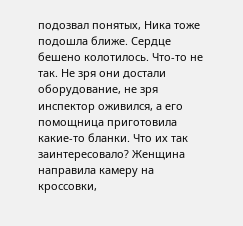подозвал понятых, Ника тоже подошла ближе. Сердце бешено колотилось. Что-то не так. Не зря они достали оборудование, не зря инспектор оживился, а его помощница приготовила какие-то бланки. Что их так заинтересовало? Женщина направила камеру на кроссовки,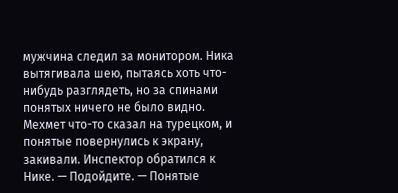мужчина следил за монитором. Ника вытягивала шею, пытаясь хоть что-нибудь разглядеть, но за спинами понятых ничего не было видно. Мехмет что-то сказал на турецком, и понятые повернулись к экрану, закивали. Инспектор обратился к Нике. — Подойдите. — Понятые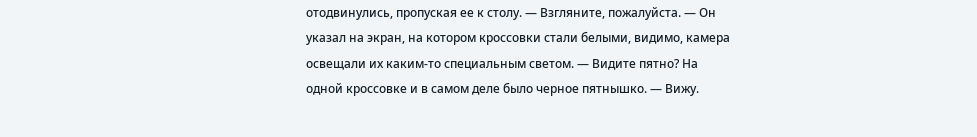отодвинулись, пропуская ее к столу. — Взгляните, пожалуйста. — Он указал на экран, на котором кроссовки стали белыми, видимо, камера освещали их каким-то специальным светом. — Видите пятно? На одной кроссовке и в самом деле было черное пятнышко. — Вижу.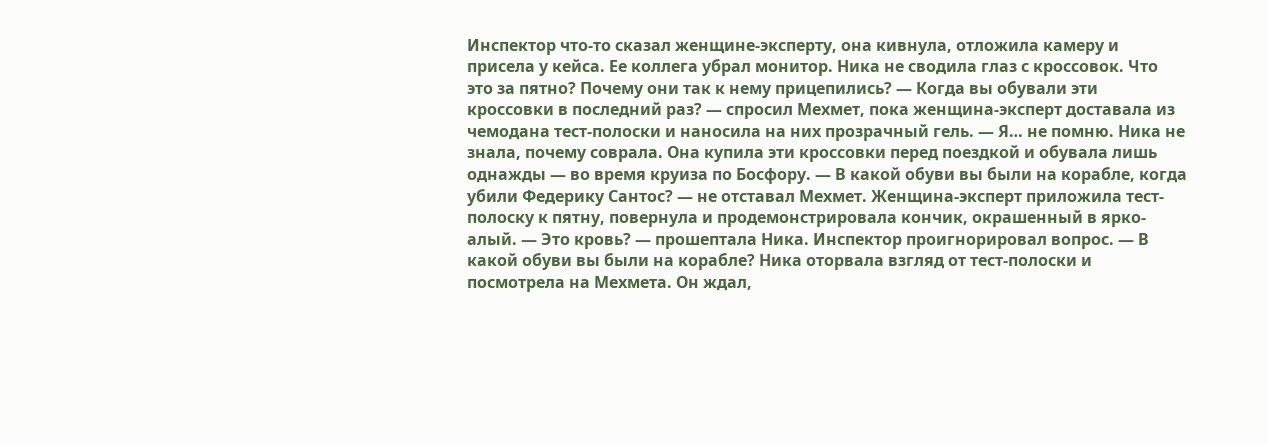Инспектор что-то сказал женщине-эксперту, она кивнула, отложила камеру и присела у кейса. Ее коллега убрал монитор. Ника не сводила глаз с кроссовок. Что это за пятно? Почему они так к нему прицепились? — Когда вы обували эти кроссовки в последний раз? — спросил Мехмет, пока женщина-эксперт доставала из чемодана тест-полоски и наносила на них прозрачный гель. — Я… не помню. Ника не знала, почему соврала. Она купила эти кроссовки перед поездкой и обувала лишь однажды — во время круиза по Босфору. — В какой обуви вы были на корабле, когда убили Федерику Сантос? — не отставал Мехмет. Женщина-эксперт приложила тест-полоску к пятну, повернула и продемонстрировала кончик, окрашенный в ярко-алый. — Это кровь? — прошептала Ника. Инспектор проигнорировал вопрос. — В какой обуви вы были на корабле? Ника оторвала взгляд от тест-полоски и посмотрела на Мехмета. Он ждал,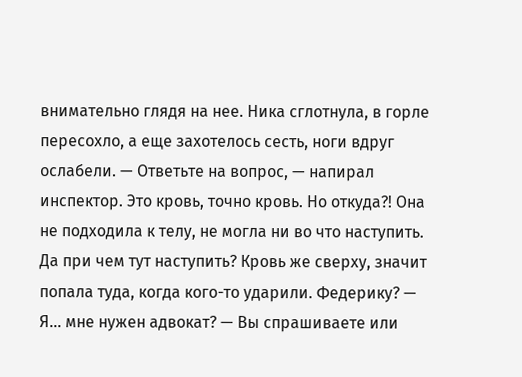внимательно глядя на нее. Ника сглотнула, в горле пересохло, а еще захотелось сесть, ноги вдруг ослабели. — Ответьте на вопрос, — напирал инспектор. Это кровь, точно кровь. Но откуда?! Она не подходила к телу, не могла ни во что наступить. Да при чем тут наступить? Кровь же сверху, значит попала туда, когда кого-то ударили. Федерику? — Я… мне нужен адвокат? — Вы спрашиваете или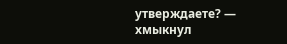утверждаете? — хмыкнул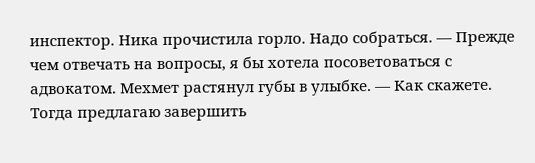инспектор. Ника прочистила горло. Надо собраться. — Прежде чем отвечать на вопросы, я бы хотела посоветоваться с адвокатом. Мехмет растянул губы в улыбке. — Как скажете. Тогда предлагаю завершить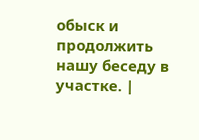обыск и продолжить нашу беседу в участке. |